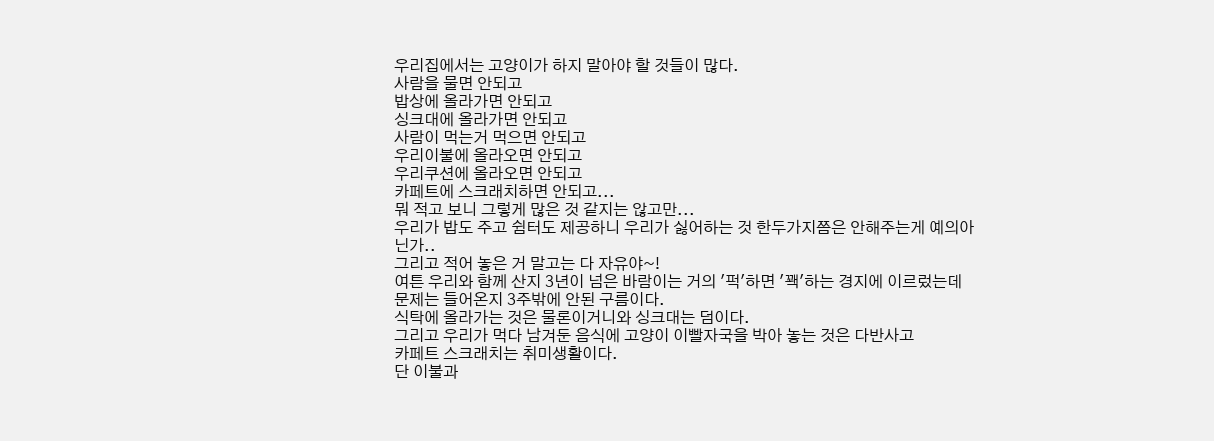우리집에서는 고양이가 하지 말아야 할 것들이 많다.
사람을 물면 안되고
밥상에 올라가면 안되고
싱크대에 올라가면 안되고
사람이 먹는거 먹으면 안되고
우리이불에 올라오면 안되고
우리쿠션에 올라오면 안되고
카페트에 스크래치하면 안되고...
뭐 적고 보니 그렇게 많은 것 같지는 않고만...
우리가 밥도 주고 쉼터도 제공하니 우리가 싫어하는 것 한두가지쯤은 안해주는게 예의아닌가..
그리고 적어 놓은 거 말고는 다 자유야~!
여튼 우리와 함께 산지 3년이 넘은 바람이는 거의 '퍽'하면 '꽥'하는 경지에 이르렀는데
문제는 들어온지 3주밖에 안된 구름이다.
식탁에 올라가는 것은 물론이거니와 싱크대는 덤이다.
그리고 우리가 먹다 남겨둔 음식에 고양이 이빨자국을 박아 놓는 것은 다반사고
카페트 스크래치는 취미생활이다.
단 이불과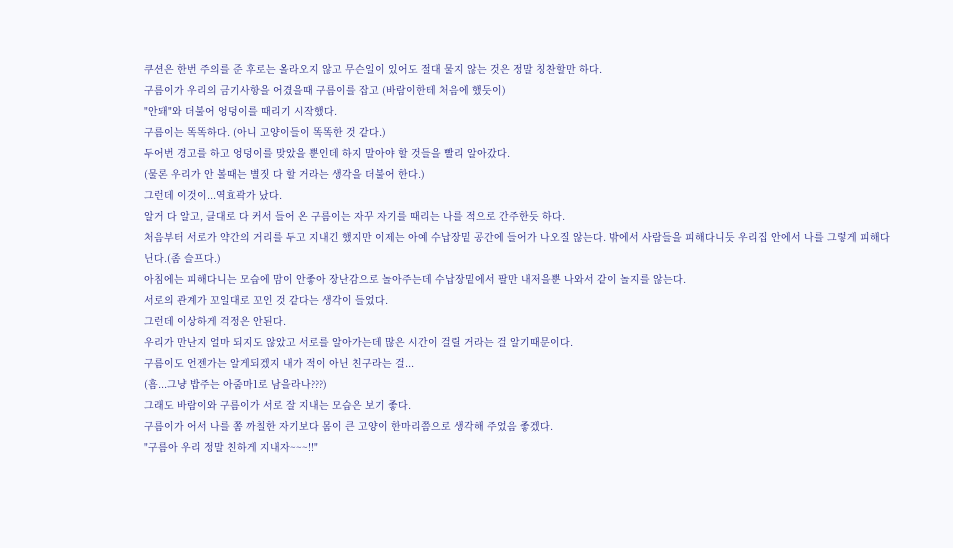쿠션은 한번 주의를 준 후로는 올라오지 않고 무슨일이 있어도 절대 물지 않는 것은 정말 칭찬할만 하다.
구름이가 우리의 금기사항을 어겼을때 구름이를 잡고 (바람이한테 처음에 했듯이)
"안돼"와 더불어 엉덩이를 때리기 시작했다.
구름이는 똑똑하다. (아니 고양이들이 똑똑한 것 같다.)
두어번 경고를 하고 엉덩이를 맞았을 뿐인데 하지 말아야 할 것들을 빨리 알아갔다.
(물론 우리가 안 볼때는 별짓 다 할 거라는 생각을 더불어 한다.)
그런데 이것이...역효곽가 났다.
알거 다 알고, 클대로 다 커서 들어 온 구름이는 자꾸 자기를 때리는 나를 적으로 간주한듯 하다.
처음부터 서로가 약간의 거리를 두고 지내긴 했지만 이제는 아예 수납장밑 공간에 들어가 나오질 않는다. 밖에서 사람들을 피해다니듯 우리집 안에서 나를 그렇게 피해다닌다.(좀 슬프다.)
아침에는 피해다니는 모습에 맘이 안좋아 장난감으로 놀아주는데 수납장밑에서 팔만 내저을뿐 나와서 같이 놀지를 않는다.
서로의 관계가 꼬일대로 꼬인 것 같다는 생각이 들었다.
그런데 이상하게 걱정은 안된다.
우리가 만난지 얼마 되지도 않았고 서로를 알아가는데 많은 시간이 걸릴 거라는 걸 알기때문이다.
구름이도 언젠가는 알게되겠지 내가 적이 아닌 친구라는 걸...
(흠...그냥 밥주는 아줌마1로 남을라나???)
그래도 바람이와 구름이가 서로 잘 지내는 모습은 보기 좋다.
구름이가 어서 나를 쫌 까칠한 자기보다 몸이 큰 고양이 한마리쯤으로 생각해 주었음 좋겠다.
"구름아 우리 정말 친하게 지내자~~~!!"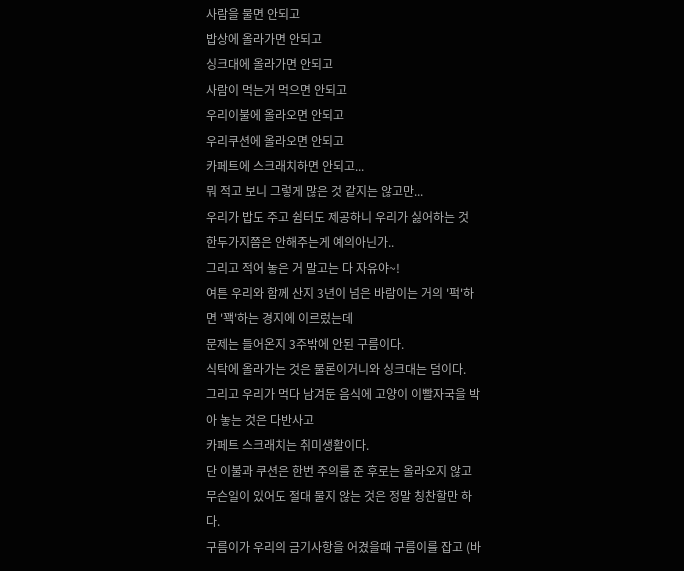사람을 물면 안되고
밥상에 올라가면 안되고
싱크대에 올라가면 안되고
사람이 먹는거 먹으면 안되고
우리이불에 올라오면 안되고
우리쿠션에 올라오면 안되고
카페트에 스크래치하면 안되고...
뭐 적고 보니 그렇게 많은 것 같지는 않고만...
우리가 밥도 주고 쉼터도 제공하니 우리가 싫어하는 것 한두가지쯤은 안해주는게 예의아닌가..
그리고 적어 놓은 거 말고는 다 자유야~!
여튼 우리와 함께 산지 3년이 넘은 바람이는 거의 '퍽'하면 '꽥'하는 경지에 이르렀는데
문제는 들어온지 3주밖에 안된 구름이다.
식탁에 올라가는 것은 물론이거니와 싱크대는 덤이다.
그리고 우리가 먹다 남겨둔 음식에 고양이 이빨자국을 박아 놓는 것은 다반사고
카페트 스크래치는 취미생활이다.
단 이불과 쿠션은 한번 주의를 준 후로는 올라오지 않고 무슨일이 있어도 절대 물지 않는 것은 정말 칭찬할만 하다.
구름이가 우리의 금기사항을 어겼을때 구름이를 잡고 (바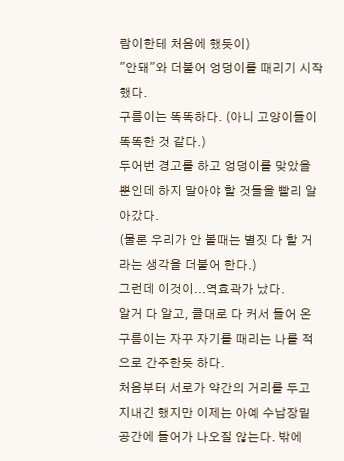람이한테 처음에 했듯이)
"안돼"와 더불어 엉덩이를 때리기 시작했다.
구름이는 똑똑하다. (아니 고양이들이 똑똑한 것 같다.)
두어번 경고를 하고 엉덩이를 맞았을 뿐인데 하지 말아야 할 것들을 빨리 알아갔다.
(물론 우리가 안 볼때는 별짓 다 할 거라는 생각을 더불어 한다.)
그런데 이것이...역효곽가 났다.
알거 다 알고, 클대로 다 커서 들어 온 구름이는 자꾸 자기를 때리는 나를 적으로 간주한듯 하다.
처음부터 서로가 약간의 거리를 두고 지내긴 했지만 이제는 아예 수납장밑 공간에 들어가 나오질 않는다. 밖에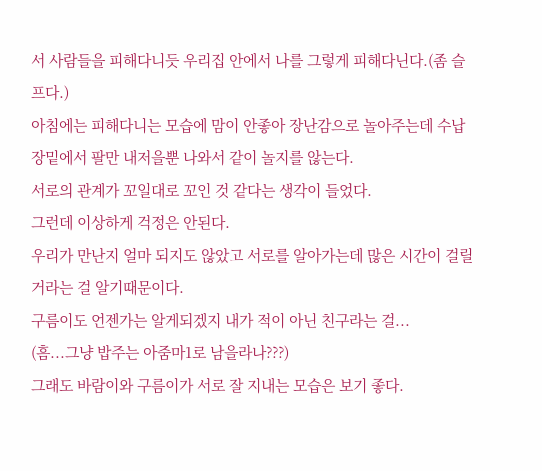서 사람들을 피해다니듯 우리집 안에서 나를 그렇게 피해다닌다.(좀 슬프다.)
아침에는 피해다니는 모습에 맘이 안좋아 장난감으로 놀아주는데 수납장밑에서 팔만 내저을뿐 나와서 같이 놀지를 않는다.
서로의 관계가 꼬일대로 꼬인 것 같다는 생각이 들었다.
그런데 이상하게 걱정은 안된다.
우리가 만난지 얼마 되지도 않았고 서로를 알아가는데 많은 시간이 걸릴 거라는 걸 알기때문이다.
구름이도 언젠가는 알게되겠지 내가 적이 아닌 친구라는 걸...
(흠...그냥 밥주는 아줌마1로 남을라나???)
그래도 바람이와 구름이가 서로 잘 지내는 모습은 보기 좋다.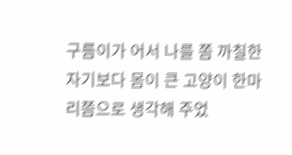구름이가 어서 나를 쫌 까칠한 자기보다 몸이 큰 고양이 한마리쯤으로 생각해 주었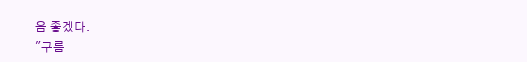음 좋겠다.
"구름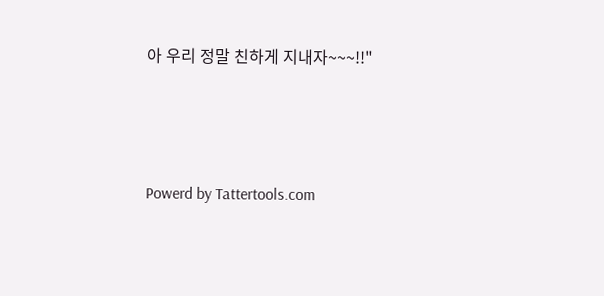아 우리 정말 친하게 지내자~~~!!"



Powerd by Tattertools.com